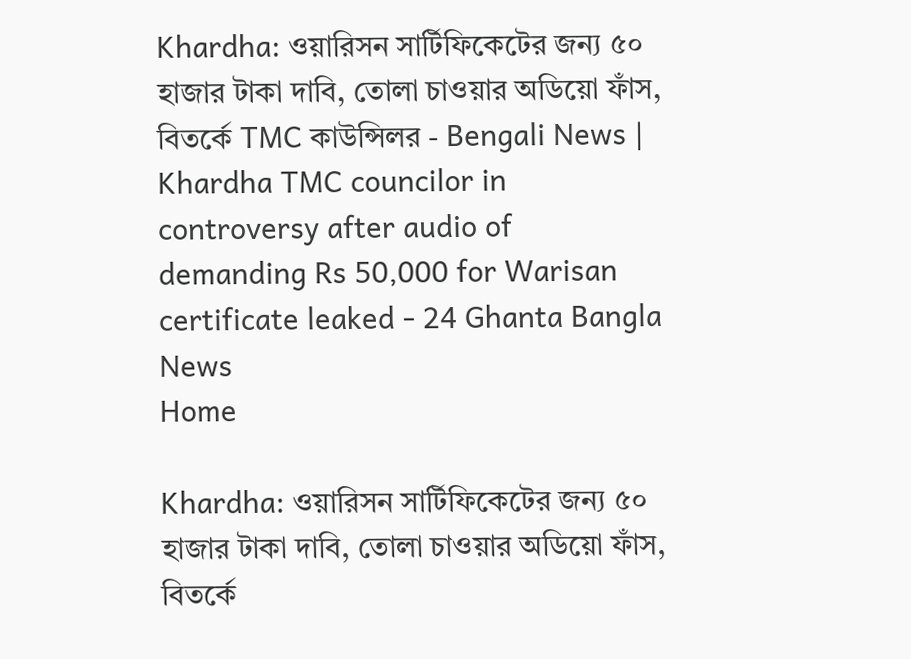Khardha: ওয়ারিসন সার্টিফিকেটের জন্য ৫০ হাজার টাকা দাবি, তোলা চাওয়ার অডিয়ো ফাঁস, বিতর্কে TMC কাউন্সিলর - Bengali News | Khardha TMC councilor in controversy after audio of demanding Rs 50,000 for Warisan certificate leaked - 24 Ghanta Bangla News
Home

Khardha: ওয়ারিসন সার্টিফিকেটের জন্য ৫০ হাজার টাকা দাবি, তোলা চাওয়ার অডিয়ো ফাঁস, বিতর্কে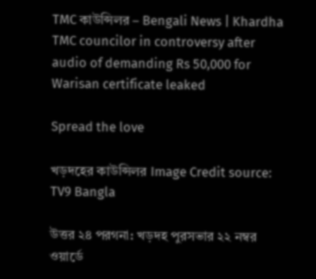TMC কাউন্সিলর – Bengali News | Khardha TMC councilor in controversy after audio of demanding Rs 50,000 for Warisan certificate leaked

Spread the love

খড়দহের কাউন্সিলর Image Credit source: TV9 Bangla

উত্তর ২৪ পরগনা: খড়দহ পুরসভার ২২ নম্বর ওয়ার্ডে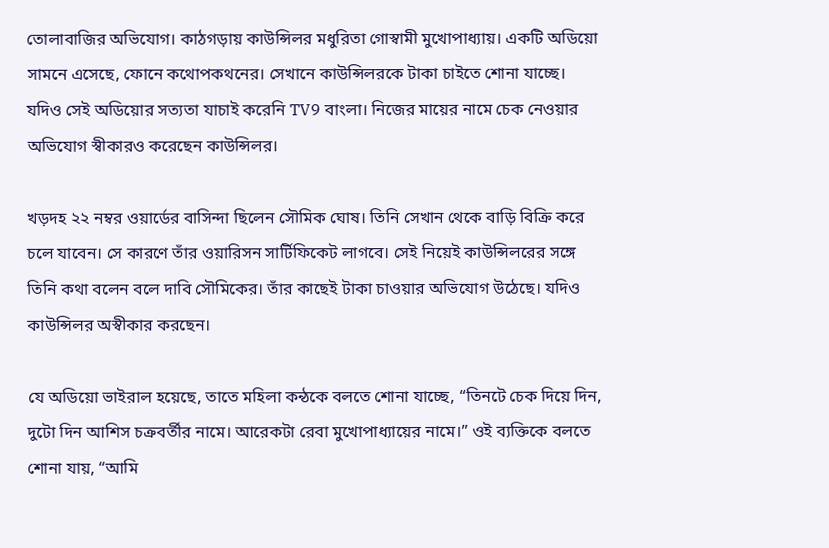তোলাবাজির অভিযোগ। কাঠগড়ায় কাউন্সিলর মধুরিতা গোস্বামী মুখোপাধ্যায়। একটি অডিয়ো সামনে এসেছে, ফোনে কথোপকথনের। সেখানে কাউন্সিলরকে টাকা চাইতে শোনা যাচ্ছে। যদিও সেই অডিয়োর সত্যতা যাচাই করেনি TV9 বাংলা। নিজের মায়ের নামে চেক নেওয়ার অভিযোগ স্বীকারও করেছেন কাউন্সিলর।

খড়দহ ২২ নম্বর ওয়ার্ডের বাসিন্দা ছিলেন সৌমিক ঘোষ। তিনি সেখান থেকে বাড়ি বিক্রি করে চলে যাবেন। সে কারণে তাঁর ওয়ারিসন সার্টিফিকেট লাগবে। সেই নিয়েই কাউন্সিলরের সঙ্গে তিনি কথা বলেন বলে দাবি সৌমিকের। তাঁর কাছেই টাকা চাওয়ার অভিযোগ উঠেছে। যদিও কাউন্সিলর অস্বীকার করছেন।

যে অডিয়ো ভাইরাল হয়েছে, তাতে মহিলা কন্ঠকে বলতে শোনা যাচ্ছে, “তিনটে চেক দিয়ে দিন, দুটো দিন আশিস চক্রবর্তীর নামে। আরেকটা রেবা মুখোপাধ্যায়ের নামে।” ওই ব্যক্তিকে বলতে শোনা যায়, “আমি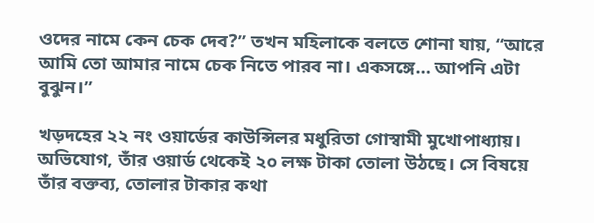ওদের নামে কেন চেক দেব?” তখন মহিলাকে বলতে শোনা যায়, “আরে আমি তো আমার নামে চেক নিতে পারব না। একসঙ্গে… আপনি এটা বুঝুন।”

খড়দহের ২২ নং ওয়ার্ডের কাউন্সিলর মধুরিতা গোস্বামী মুখোপাধ্যায়। অভিযোগ, তাঁর ওয়ার্ড থেকেই ২০ লক্ষ টাকা তোলা উঠছে। সে বিষয়ে তাঁর বক্তব্য, তোলার টাকার কথা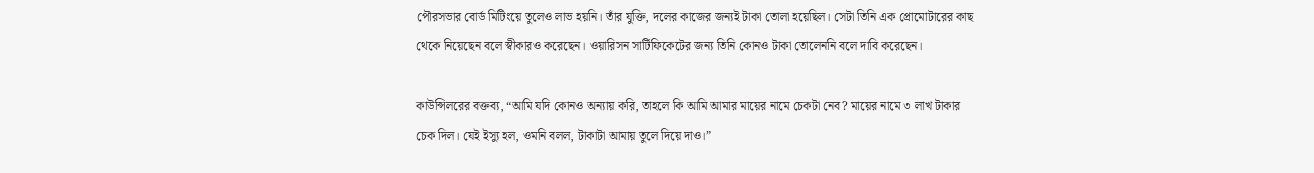পৌরসভার বোর্ড মিটিংয়ে তুলেও লাভ হয়নি। তাঁর যুক্তি, দলের কাজের জন্যই টাকা তোলা হয়েছিল। সেটা তিনি এক প্রোমোটারের কাছ থেকে নিয়েছেন বলে স্বীকারও করেছেন। ওয়ারিসন সার্টিফিকেটের জন্য তিনি কোনও টাকা তোলেননি বলে দাবি করেছেন।

কাউন্সিলরের বক্তব্য, “আমি যদি কোনও অন্যায় করি, তাহলে কি আমি আমার মায়ের নামে চেকটা নেব? মায়ের নামে ৩ লাখ টাকার চেক দিল। যেই ইস্যু হল, ওমনি বলল, টাকাটা আমায় তুলে দিয়ে দাও।”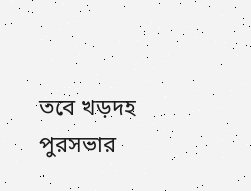তবে খড়দহ পুরসভার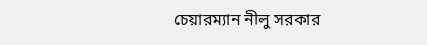চেয়ারম্যান নীলু সরকার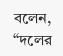বলেন, “দলের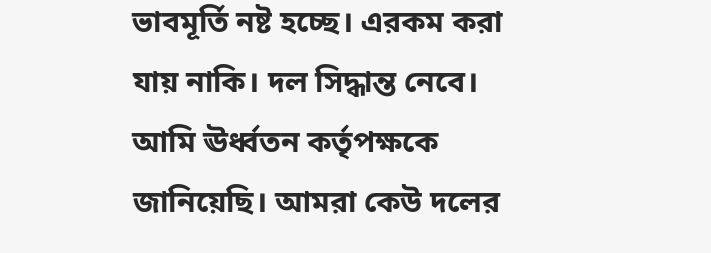ভাবমূর্তি নষ্ট হচ্ছে। এরকম করা যায় নাকি। দল সিদ্ধান্ত নেবে। আমি ঊর্ধ্বতন কর্তৃপক্ষকে জানিয়েছি। আমরা কেউ দলের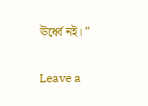ঊর্ধ্বে নই। ”

Leave a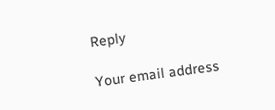Reply

Your email address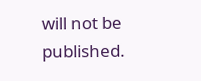will not be published.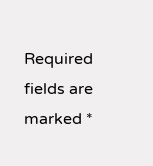Required fields are marked *